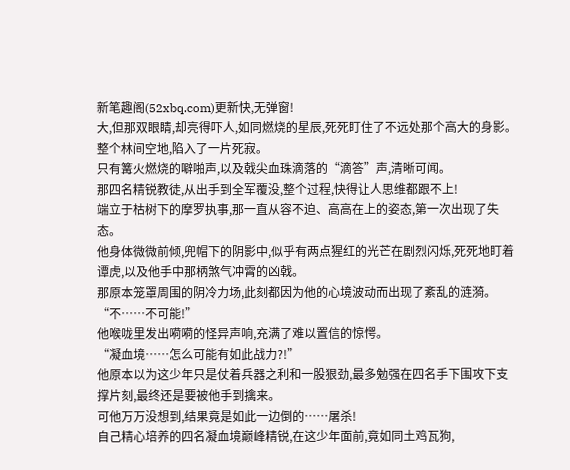新笔趣阁(52xbq.com)更新快,无弹窗!
大,但那双眼睛,却亮得吓人,如同燃烧的星辰,死死盯住了不远处那个高大的身影。
整个林间空地,陷入了一片死寂。
只有篝火燃烧的噼啪声,以及戟尖血珠滴落的“滴答”声,清晰可闻。
那四名精锐教徒,从出手到全军覆没,整个过程,快得让人思维都跟不上!
端立于枯树下的摩罗执事,那一直从容不迫、高高在上的姿态,第一次出现了失态。
他身体微微前倾,兜帽下的阴影中,似乎有两点猩红的光芒在剧烈闪烁,死死地盯着谭虎,以及他手中那柄煞气冲霄的凶戟。
那原本笼罩周围的阴冷力场,此刻都因为他的心境波动而出现了紊乱的涟漪。
“不……不可能!”
他喉咙里发出嗬嗬的怪异声响,充满了难以置信的惊愕。
“凝血境……怎么可能有如此战力?!”
他原本以为这少年只是仗着兵器之利和一股狠劲,最多勉强在四名手下围攻下支撑片刻,最终还是要被他手到擒来。
可他万万没想到,结果竟是如此一边倒的……屠杀!
自己精心培养的四名凝血境巅峰精锐,在这少年面前,竟如同土鸡瓦狗,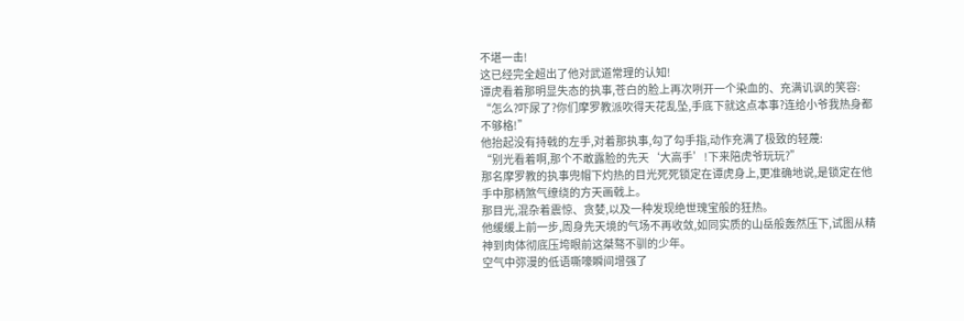不堪一击!
这已经完全超出了他对武道常理的认知!
谭虎看着那明显失态的执事,苍白的脸上再次咧开一个染血的、充满讥讽的笑容:
“怎么?吓尿了?你们摩罗教派吹得天花乱坠,手底下就这点本事?连给小爷我热身都不够格!”
他抬起没有持戟的左手,对着那执事,勾了勾手指,动作充满了极致的轻蔑:
“别光看着啊,那个不敢露脸的先天‘大高手’!下来陪虎爷玩玩?”
那名摩罗教的执事兜帽下灼热的目光死死锁定在谭虎身上,更准确地说,是锁定在他手中那柄煞气缭绕的方天画戟上。
那目光,混杂着震惊、贪婪,以及一种发现绝世瑰宝般的狂热。
他缓缓上前一步,周身先天境的气场不再收敛,如同实质的山岳般轰然压下,试图从精神到肉体彻底压垮眼前这桀骜不驯的少年。
空气中弥漫的低语嘶嚎瞬间增强了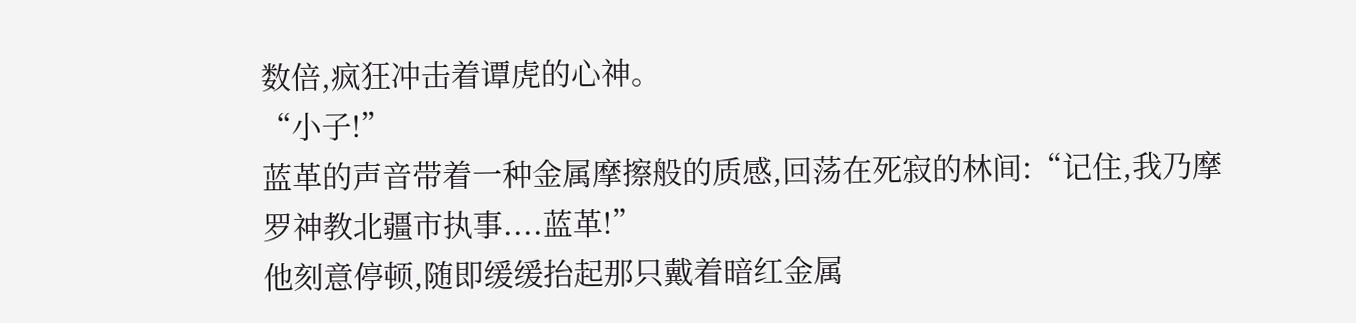数倍,疯狂冲击着谭虎的心神。
“小子!”
蓝革的声音带着一种金属摩擦般的质感,回荡在死寂的林间:“记住,我乃摩罗神教北疆市执事....蓝革!”
他刻意停顿,随即缓缓抬起那只戴着暗红金属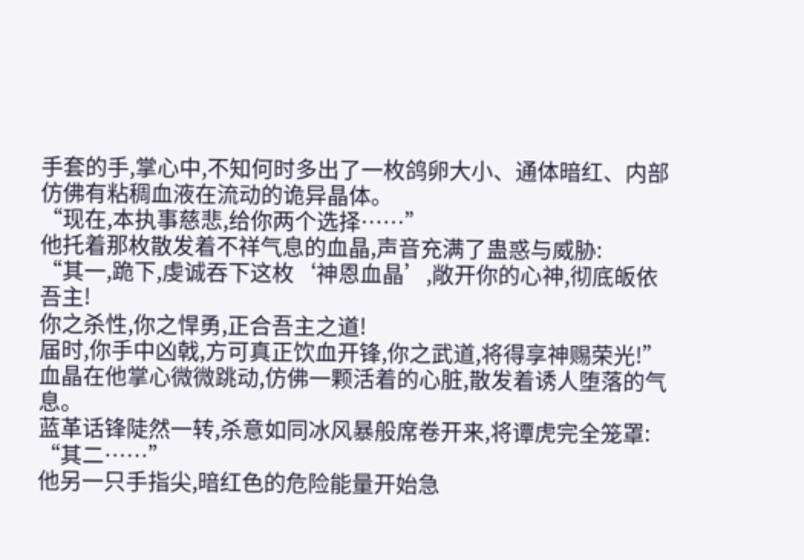手套的手,掌心中,不知何时多出了一枚鸽卵大小、通体暗红、内部仿佛有粘稠血液在流动的诡异晶体。
“现在,本执事慈悲,给你两个选择……”
他托着那枚散发着不祥气息的血晶,声音充满了蛊惑与威胁:
“其一,跪下,虔诚吞下这枚‘神恩血晶’,敞开你的心神,彻底皈依吾主!
你之杀性,你之悍勇,正合吾主之道!
届时,你手中凶戟,方可真正饮血开锋,你之武道,将得享神赐荣光!”
血晶在他掌心微微跳动,仿佛一颗活着的心脏,散发着诱人堕落的气息。
蓝革话锋陡然一转,杀意如同冰风暴般席卷开来,将谭虎完全笼罩:
“其二……”
他另一只手指尖,暗红色的危险能量开始急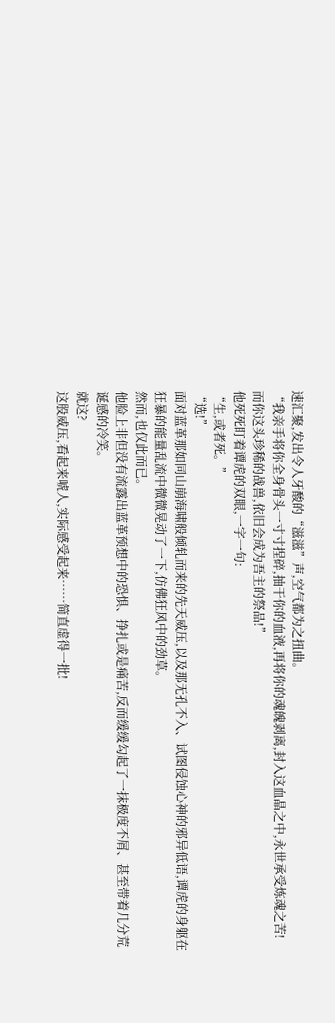速汇聚,发出令人牙酸的“滋滋”声,空气都为之扭曲。
“我亲手将你全身骨头一寸寸捏碎,抽干你的血液,再将你的魂魄剥离,封入这血晶之中,永世承受炼魂之苦!
而你这头珍稀的战兽,依旧会成为吾主的祭品!”
他死死盯着谭虎的双眼,一字一句:
“生,或者死。”
“选!”
面对蓝革那如同山崩海啸般倾轧而来的先天威压,以及那无孔不入、试图侵蚀心神的邪异低语,谭虎的身躯在狂暴的能量乱流中微微晃动了一下,仿佛狂风中的劲草。
然而,也仅此而已。
他脸上非但没有流露出蓝革预想中的恐惧、挣扎或是痛苦,反而缓缓勾起了一抹极度不屑、甚至带着几分荒诞感的冷笑。
就这?
这股威压,看起来唬人,实际感受起来……简直虚得一批!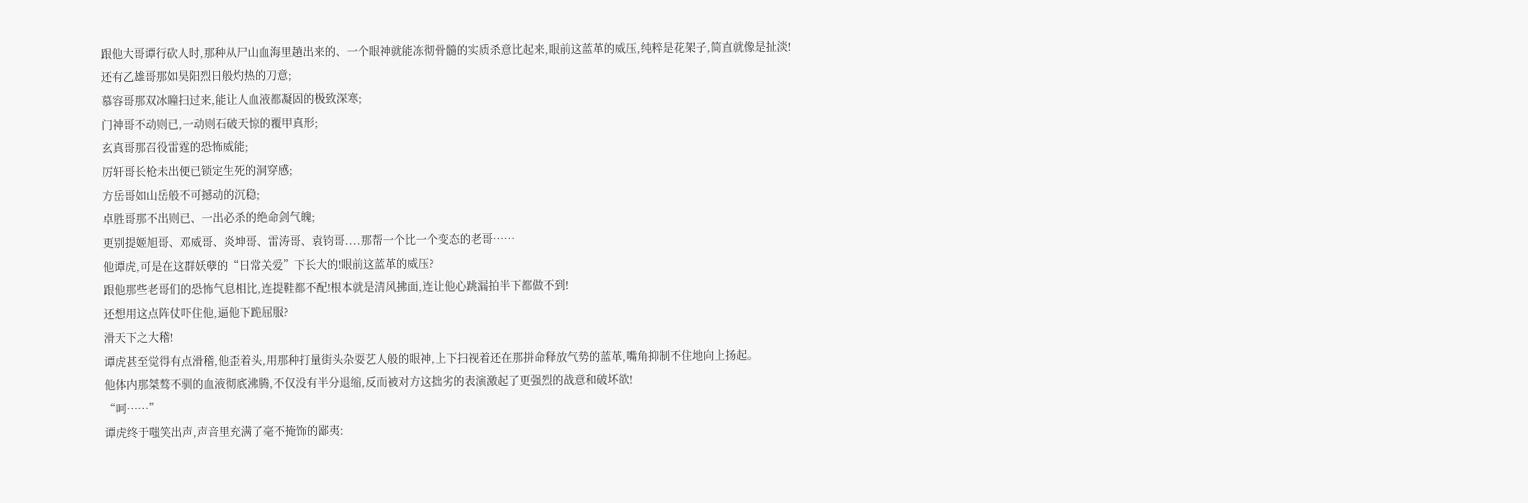跟他大哥谭行砍人时,那种从尸山血海里趟出来的、一个眼神就能冻彻骨髓的实质杀意比起来,眼前这蓝革的威压,纯粹是花架子,简直就像是扯淡!
还有乙雄哥那如昊阳烈日般灼热的刀意;
慕容哥那双冰瞳扫过来,能让人血液都凝固的极致深寒;
门神哥不动则已,一动则石破天惊的覆甲真形;
玄真哥那召役雷霆的恐怖威能;
厉轩哥长枪未出便已锁定生死的洞穿感;
方岳哥如山岳般不可撼动的沉稳;
卓胜哥那不出则已、一出必杀的绝命剑气魄;
更别提姬旭哥、邓威哥、炎坤哥、雷涛哥、袁钧哥....那帮一个比一个变态的老哥……
他谭虎,可是在这群妖孽的“日常关爱”下长大的!眼前这蓝革的威压?
跟他那些老哥们的恐怖气息相比,连提鞋都不配!根本就是清风拂面,连让他心跳漏拍半下都做不到!
还想用这点阵仗吓住他,逼他下跪屈服?
滑天下之大稽!
谭虎甚至觉得有点滑稽,他歪着头,用那种打量街头杂耍艺人般的眼神,上下扫视着还在那拼命释放气势的蓝革,嘴角抑制不住地向上扬起。
他体内那桀骜不驯的血液彻底沸腾,不仅没有半分退缩,反而被对方这拙劣的表演激起了更强烈的战意和破坏欲!
“呵……”
谭虎终于嗤笑出声,声音里充满了毫不掩饰的鄙夷: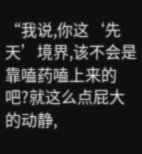“我说,你这‘先天’境界,该不会是靠嗑药嗑上来的吧?就这么点屁大的动静,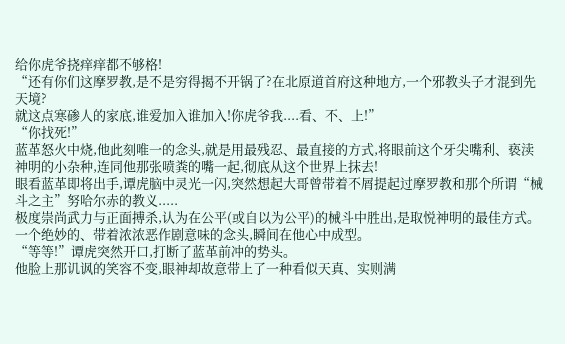给你虎爷挠痒痒都不够格!
“还有你们这摩罗教,是不是穷得揭不开锅了?在北原道首府这种地方,一个邪教头子才混到先天境?
就这点寒碜人的家底,谁爱加入谁加入!你虎爷我....看、不、上!”
“你找死!”
蓝革怒火中烧,他此刻唯一的念头,就是用最残忍、最直接的方式,将眼前这个牙尖嘴利、亵渎神明的小杂种,连同他那张喷粪的嘴一起,彻底从这个世界上抹去!
眼看蓝革即将出手,谭虎脑中灵光一闪,突然想起大哥曾带着不屑提起过摩罗教和那个所谓“械斗之主”努哈尔赤的教义.....
极度崇尚武力与正面搏杀,认为在公平(或自以为公平)的械斗中胜出,是取悦神明的最佳方式。
一个绝妙的、带着浓浓恶作剧意味的念头,瞬间在他心中成型。
“等等!”谭虎突然开口,打断了蓝革前冲的势头。
他脸上那讥讽的笑容不变,眼神却故意带上了一种看似天真、实则满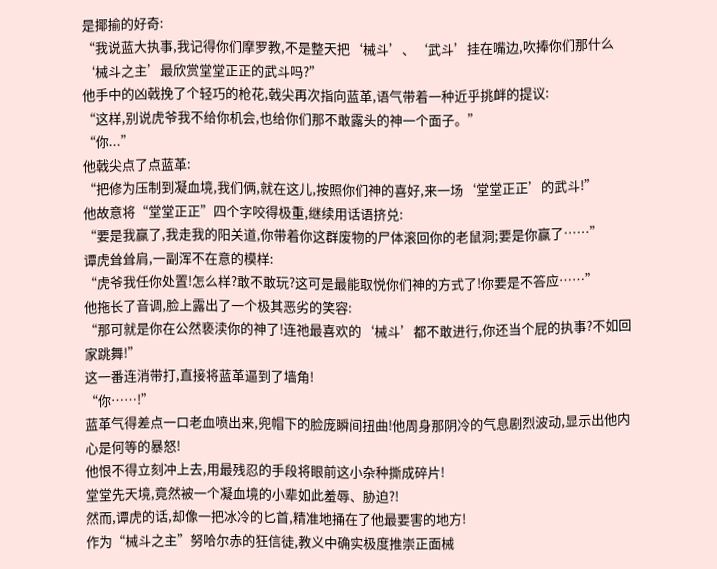是揶揄的好奇:
“我说蓝大执事,我记得你们摩罗教,不是整天把‘械斗’、‘武斗’挂在嘴边,吹捧你们那什么‘械斗之主’最欣赏堂堂正正的武斗吗?”
他手中的凶戟挽了个轻巧的枪花,戟尖再次指向蓝革,语气带着一种近乎挑衅的提议:
“这样,别说虎爷我不给你机会,也给你们那不敢露头的神一个面子。”
“你...”
他戟尖点了点蓝革:
“把修为压制到凝血境,我们俩,就在这儿,按照你们神的喜好,来一场‘堂堂正正’的武斗!”
他故意将“堂堂正正”四个字咬得极重,继续用话语挤兑:
“要是我赢了,我走我的阳关道,你带着你这群废物的尸体滚回你的老鼠洞;要是你赢了……”
谭虎耸耸肩,一副浑不在意的模样:
“虎爷我任你处置!怎么样?敢不敢玩?这可是最能取悦你们神的方式了!你要是不答应……”
他拖长了音调,脸上露出了一个极其恶劣的笑容:
“那可就是你在公然亵渎你的神了!连祂最喜欢的‘械斗’都不敢进行,你还当个屁的执事?不如回家跳舞!”
这一番连消带打,直接将蓝革逼到了墙角!
“你……!”
蓝革气得差点一口老血喷出来,兜帽下的脸庞瞬间扭曲!他周身那阴冷的气息剧烈波动,显示出他内心是何等的暴怒!
他恨不得立刻冲上去,用最残忍的手段将眼前这小杂种撕成碎片!
堂堂先天境,竟然被一个凝血境的小辈如此羞辱、胁迫?!
然而,谭虎的话,却像一把冰冷的匕首,精准地捅在了他最要害的地方!
作为“械斗之主”努哈尔赤的狂信徒,教义中确实极度推崇正面械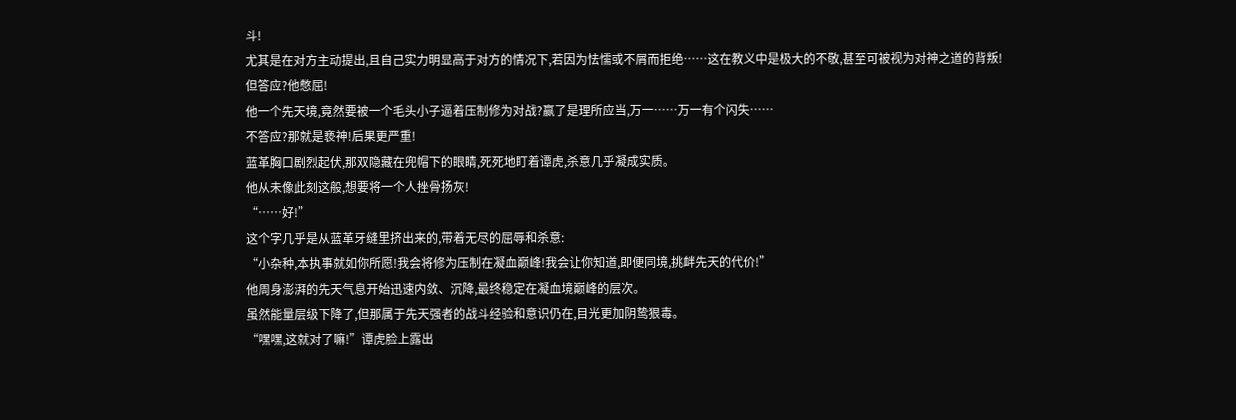斗!
尤其是在对方主动提出,且自己实力明显高于对方的情况下,若因为怯懦或不屑而拒绝……这在教义中是极大的不敬,甚至可被视为对神之道的背叛!
但答应?他憋屈!
他一个先天境,竟然要被一个毛头小子逼着压制修为对战?赢了是理所应当,万一……万一有个闪失……
不答应?那就是亵神!后果更严重!
蓝革胸口剧烈起伏,那双隐藏在兜帽下的眼睛,死死地盯着谭虎,杀意几乎凝成实质。
他从未像此刻这般,想要将一个人挫骨扬灰!
“……好!”
这个字几乎是从蓝革牙缝里挤出来的,带着无尽的屈辱和杀意:
“小杂种,本执事就如你所愿!我会将修为压制在凝血巅峰!我会让你知道,即便同境,挑衅先天的代价!”
他周身澎湃的先天气息开始迅速内敛、沉降,最终稳定在凝血境巅峰的层次。
虽然能量层级下降了,但那属于先天强者的战斗经验和意识仍在,目光更加阴鸷狠毒。
“嘿嘿,这就对了嘛!”谭虎脸上露出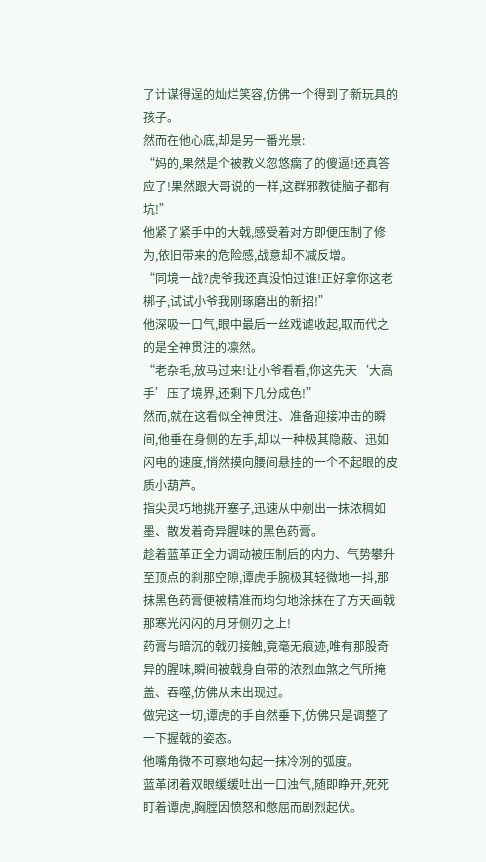了计谋得逞的灿烂笑容,仿佛一个得到了新玩具的孩子。
然而在他心底,却是另一番光景:
“妈的,果然是个被教义忽悠瘸了的傻逼!还真答应了!果然跟大哥说的一样,这群邪教徒脑子都有坑!”
他紧了紧手中的大戟,感受着对方即便压制了修为,依旧带来的危险感,战意却不减反增。
“同境一战?虎爷我还真没怕过谁!正好拿你这老梆子,试试小爷我刚琢磨出的新招!”
他深吸一口气,眼中最后一丝戏谑收起,取而代之的是全神贯注的凛然。
“老杂毛,放马过来!让小爷看看,你这先天‘大高手’压了境界,还剩下几分成色!”
然而,就在这看似全神贯注、准备迎接冲击的瞬间,他垂在身侧的左手,却以一种极其隐蔽、迅如闪电的速度,悄然摸向腰间悬挂的一个不起眼的皮质小葫芦。
指尖灵巧地挑开塞子,迅速从中剜出一抹浓稠如墨、散发着奇异腥味的黑色药膏。
趁着蓝革正全力调动被压制后的内力、气势攀升至顶点的刹那空隙,谭虎手腕极其轻微地一抖,那抹黑色药膏便被精准而均匀地涂抹在了方天画戟那寒光闪闪的月牙侧刃之上!
药膏与暗沉的戟刃接触,竟毫无痕迹,唯有那股奇异的腥味,瞬间被戟身自带的浓烈血煞之气所掩盖、吞噬,仿佛从未出现过。
做完这一切,谭虎的手自然垂下,仿佛只是调整了一下握戟的姿态。
他嘴角微不可察地勾起一抹冷冽的弧度。
蓝革闭着双眼缓缓吐出一口浊气,随即睁开,死死盯着谭虎,胸膛因愤怒和憋屈而剧烈起伏。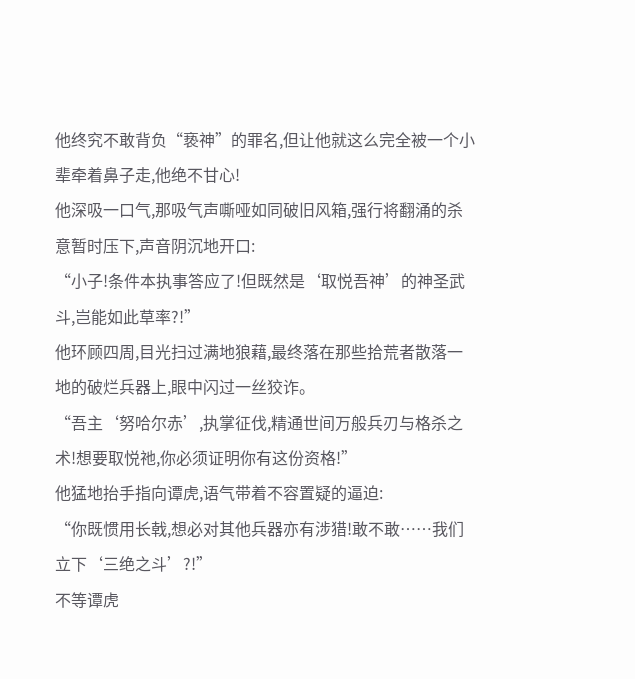他终究不敢背负“亵神”的罪名,但让他就这么完全被一个小辈牵着鼻子走,他绝不甘心!
他深吸一口气,那吸气声嘶哑如同破旧风箱,强行将翻涌的杀意暂时压下,声音阴沉地开口:
“小子!条件本执事答应了!但既然是‘取悦吾神’的神圣武斗,岂能如此草率?!”
他环顾四周,目光扫过满地狼藉,最终落在那些拾荒者散落一地的破烂兵器上,眼中闪过一丝狡诈。
“吾主‘努哈尔赤’,执掌征伐,精通世间万般兵刃与格杀之术!想要取悦祂,你必须证明你有这份资格!”
他猛地抬手指向谭虎,语气带着不容置疑的逼迫:
“你既惯用长戟,想必对其他兵器亦有涉猎!敢不敢……我们立下‘三绝之斗’?!”
不等谭虎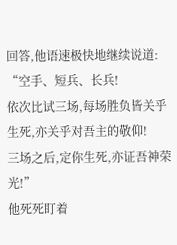回答,他语速极快地继续说道:
“空手、短兵、长兵!
依次比试三场,每场胜负皆关乎生死,亦关乎对吾主的敬仰!
三场之后,定你生死,亦证吾神荣光!”
他死死盯着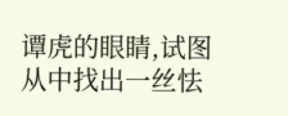谭虎的眼睛,试图从中找出一丝怯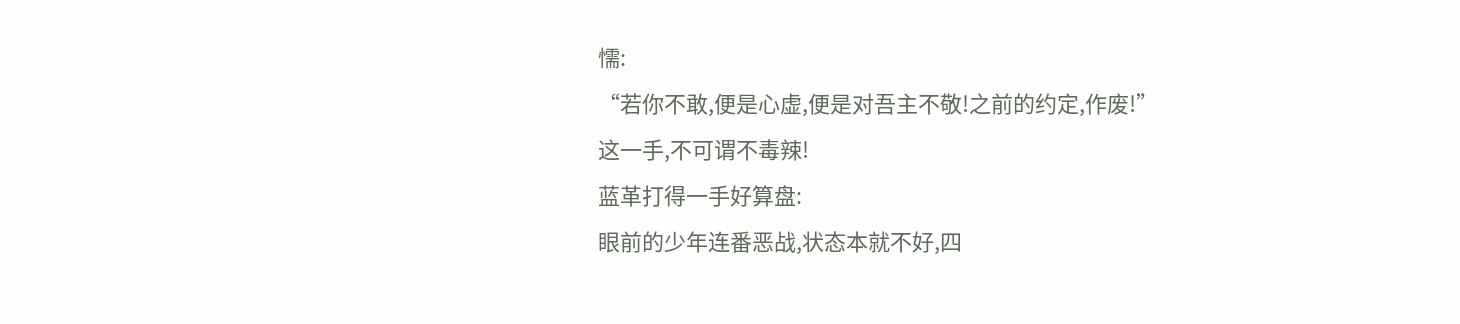懦:
“若你不敢,便是心虚,便是对吾主不敬!之前的约定,作废!”
这一手,不可谓不毒辣!
蓝革打得一手好算盘:
眼前的少年连番恶战,状态本就不好,四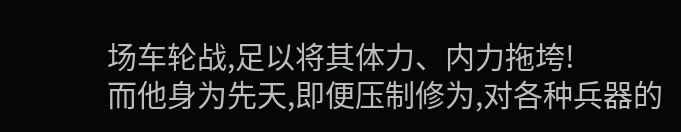场车轮战,足以将其体力、内力拖垮!
而他身为先天,即便压制修为,对各种兵器的